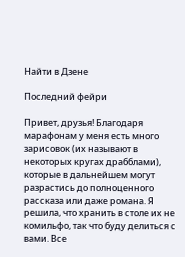Найти в Дзене

Последний фейри

Привет, друзья! Благодаря марафонам у меня есть много зарисовок (их называют в некоторых кругах драбблами), которые в дальнейшем могут разрастись до полноценного рассказа или даже романа. Я решила, что хранить в столе их не комильфо, так что буду делиться с вами. Все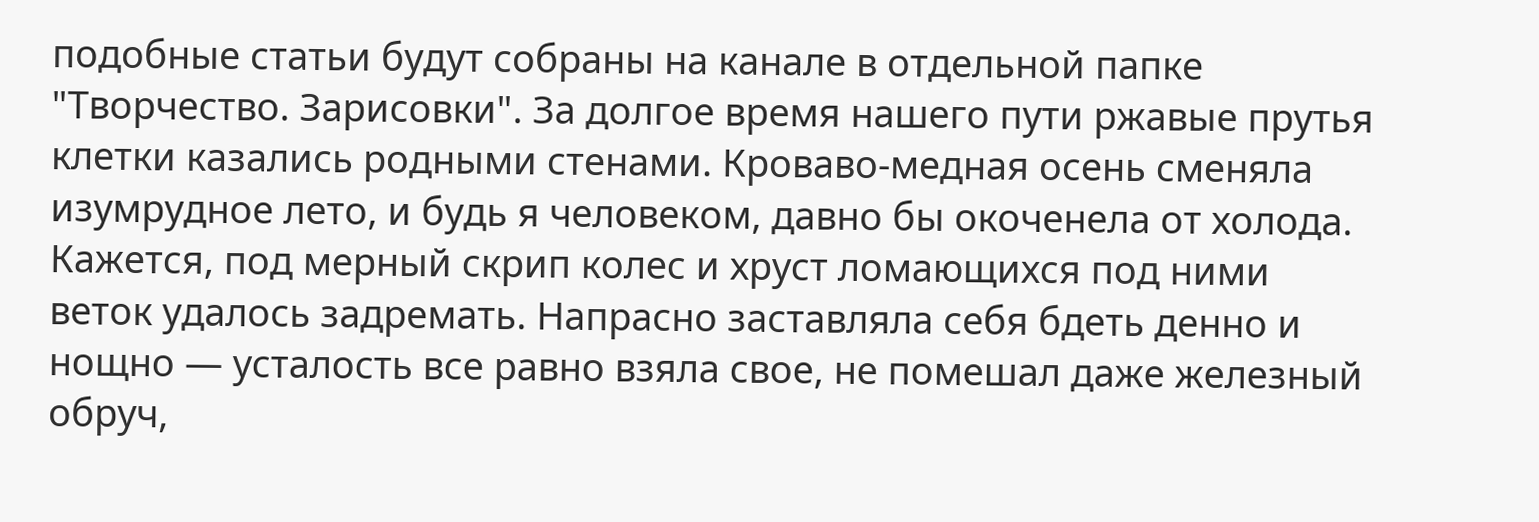подобные статьи будут собраны на канале в отдельной папке "Творчество. Зарисовки". За долгое время нашего пути ржавые прутья клетки казались родными стенами. Кроваво-медная осень сменяла изумрудное лето, и будь я человеком, давно бы окоченела от холода. Кажется, под мерный скрип колес и хруст ломающихся под ними веток удалось задремать. Напрасно заставляла себя бдеть денно и нощно — усталость все равно взяла свое, не помешал даже железный обруч,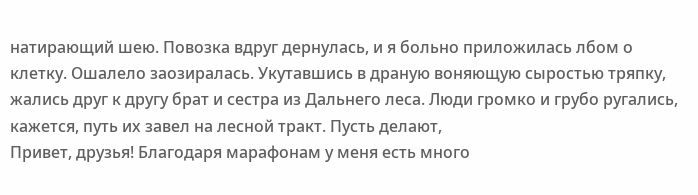натирающий шею. Повозка вдруг дернулась, и я больно приложилась лбом о клетку. Ошалело заозиралась. Укутавшись в драную воняющую сыростью тряпку, жались друг к другу брат и сестра из Дальнего леса. Люди громко и грубо ругались, кажется, путь их завел на лесной тракт. Пусть делают,
Привет, друзья! Благодаря марафонам у меня есть много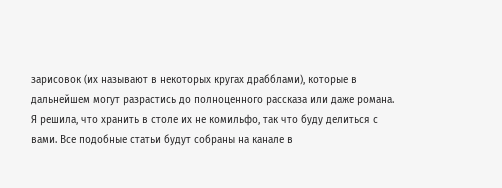зарисовок (их называют в некоторых кругах драбблами), которые в дальнейшем могут разрастись до полноценного рассказа или даже романа. Я решила, что хранить в столе их не комильфо, так что буду делиться с вами. Все подобные статьи будут собраны на канале в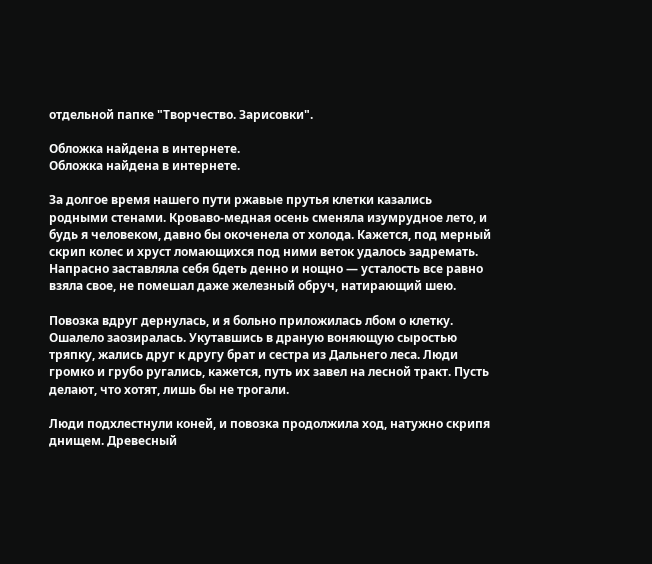отдельной папке "Творчество. Зарисовки".

Обложка найдена в интернете.
Обложка найдена в интернете.

За долгое время нашего пути ржавые прутья клетки казались родными стенами. Кроваво-медная осень сменяла изумрудное лето, и будь я человеком, давно бы окоченела от холода. Кажется, под мерный скрип колес и хруст ломающихся под ними веток удалось задремать. Напрасно заставляла себя бдеть денно и нощно — усталость все равно взяла свое, не помешал даже железный обруч, натирающий шею.

Повозка вдруг дернулась, и я больно приложилась лбом о клетку. Ошалело заозиралась. Укутавшись в драную воняющую сыростью тряпку, жались друг к другу брат и сестра из Дальнего леса. Люди громко и грубо ругались, кажется, путь их завел на лесной тракт. Пусть делают, что хотят, лишь бы не трогали.

Люди подхлестнули коней, и повозка продолжила ход, натужно скрипя днищем. Древесный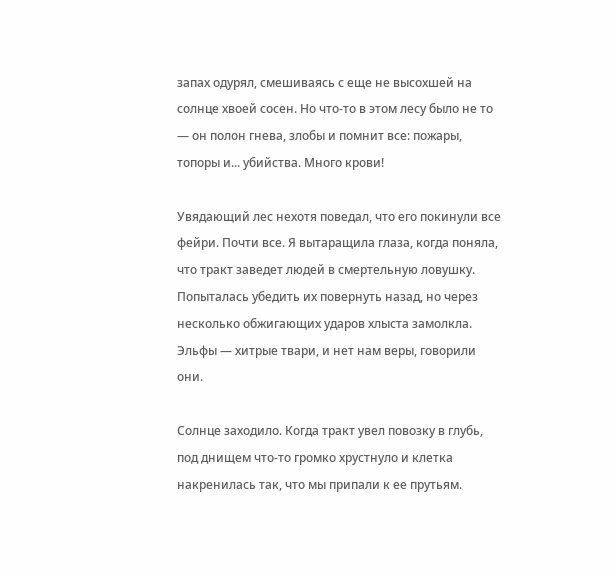запах одурял, смешиваясь с еще не высохшей на солнце хвоей сосен. Но что-то в этом лесу было не то — он полон гнева, злобы и помнит все: пожары, топоры и... убийства. Много крови!

Увядающий лес нехотя поведал, что его покинули все фейри. Почти все. Я вытаращила глаза, когда поняла, что тракт заведет людей в смертельную ловушку. Попыталась убедить их повернуть назад, но через несколько обжигающих ударов хлыста замолкла. Эльфы — хитрые твари, и нет нам веры, говорили они.

Солнце заходило. Когда тракт увел повозку в глубь, под днищем что-то громко хрустнуло и клетка накренилась так, что мы припали к ее прутьям.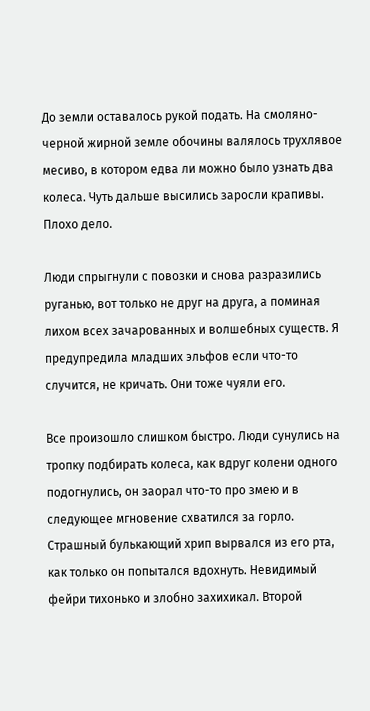До земли оставалось рукой подать. На смоляно-черной жирной земле обочины валялось трухлявое месиво, в котором едва ли можно было узнать два колеса. Чуть дальше высились заросли крапивы. Плохо дело.

Люди спрыгнули с повозки и снова разразились руганью, вот только не друг на друга, а поминая лихом всех зачарованных и волшебных существ. Я предупредила младших эльфов если что-то случится, не кричать. Они тоже чуяли его.

Все произошло слишком быстро. Люди сунулись на тропку подбирать колеса, как вдруг колени одного подогнулись, он заорал что-то про змею и в следующее мгновение схватился за горло. Страшный булькающий хрип вырвался из его рта, как только он попытался вдохнуть. Невидимый фейри тихонько и злобно захихикал. Второй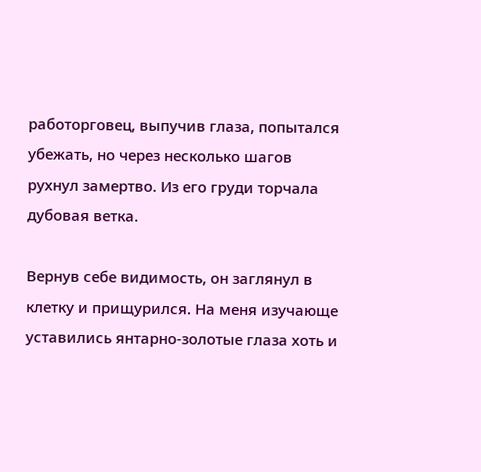работорговец, выпучив глаза, попытался убежать, но через несколько шагов рухнул замертво. Из его груди торчала дубовая ветка.

Вернув себе видимость, он заглянул в клетку и прищурился. На меня изучающе уставились янтарно-золотые глаза хоть и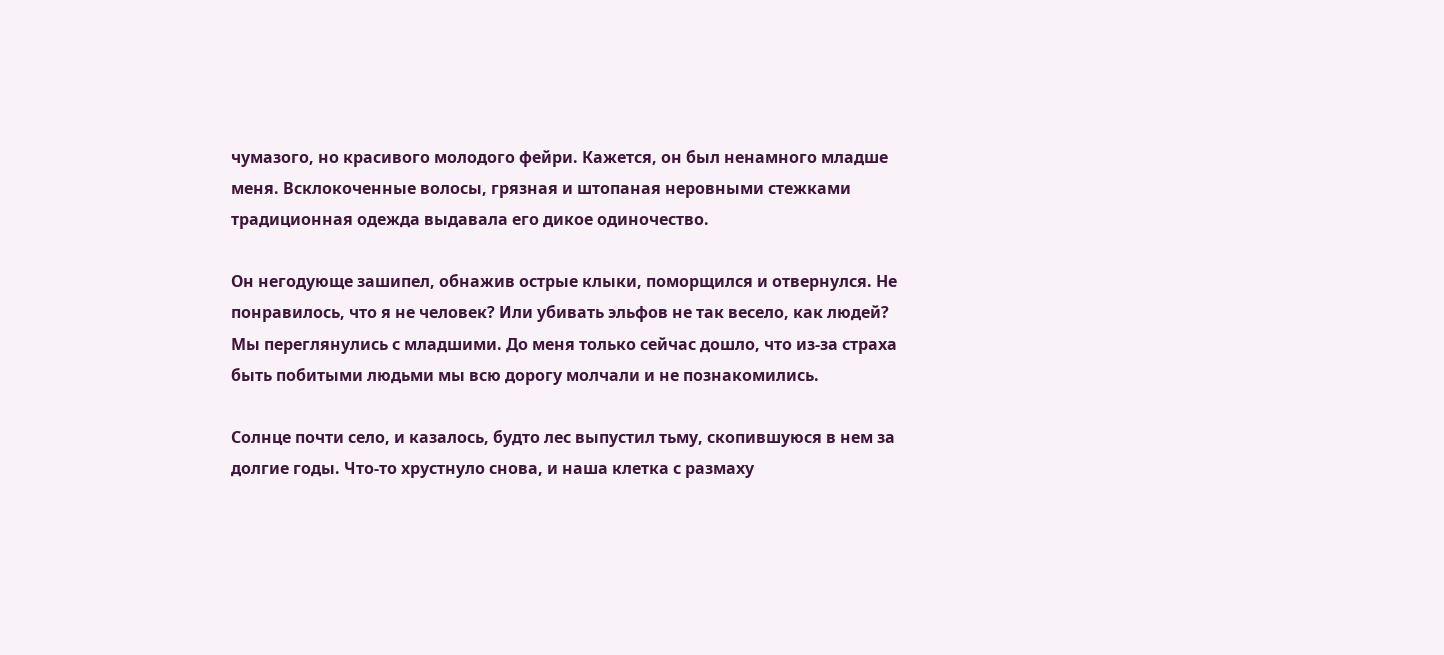чумазого, но красивого молодого фейри. Кажется, он был ненамного младше меня. Всклокоченные волосы, грязная и штопаная неровными стежками традиционная одежда выдавала его дикое одиночество.

Он негодующе зашипел, обнажив острые клыки, поморщился и отвернулся. Не понравилось, что я не человек? Или убивать эльфов не так весело, как людей? Мы переглянулись с младшими. До меня только сейчас дошло, что из-за страха быть побитыми людьми мы всю дорогу молчали и не познакомились.

Солнце почти село, и казалось, будто лес выпустил тьму, скопившуюся в нем за долгие годы. Что-то хрустнуло снова, и наша клетка с размаху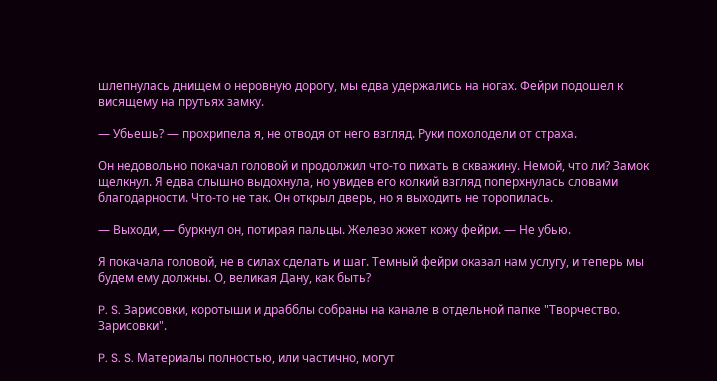шлепнулась днищем о неровную дорогу, мы едва удержались на ногах. Фейри подошел к висящему на прутьях замку.

— Убьешь? — прохрипела я, не отводя от него взгляд. Руки похолодели от страха.

Он недовольно покачал головой и продолжил что-то пихать в скважину. Немой, что ли? Замок щелкнул. Я едва слышно выдохнула, но увидев его колкий взгляд поперхнулась словами благодарности. Что-то не так. Он открыл дверь, но я выходить не торопилась.

— Выходи, — буркнул он, потирая пальцы. Железо жжет кожу фейри. — Не убью.

Я покачала головой, не в силах сделать и шаг. Темный фейри оказал нам услугу, и теперь мы будем ему должны. О, великая Дану, как быть?

P. S. Зарисовки, коротыши и драбблы собраны на канале в отдельной папке "Творчество. Зарисовки".

P. S. S. Материалы полностью, или частично, могут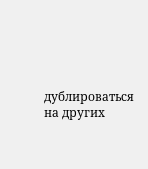дублироваться на других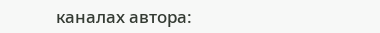каналах автора: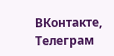ВКонтакте, Телеграм